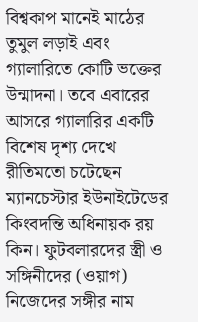বিশ্বকাপ মানেই মাঠের তুমুল লড়াই এবং গ্যালারিতে কোটি ভক্তের উন্মাদনা। তবে এবারের আসরে গ্যালারির একটি বিশেষ দৃশ্য দেখে রীতিমতো চটেছেন ম্যানচেস্টার ইউনাইটেডের কিংবদন্তি অধিনায়ক রয় কিন। ফুটবলারদের স্ত্রী ও সঙ্গিনীদের (ওয়াগ) নিজেদের সঙ্গীর নাম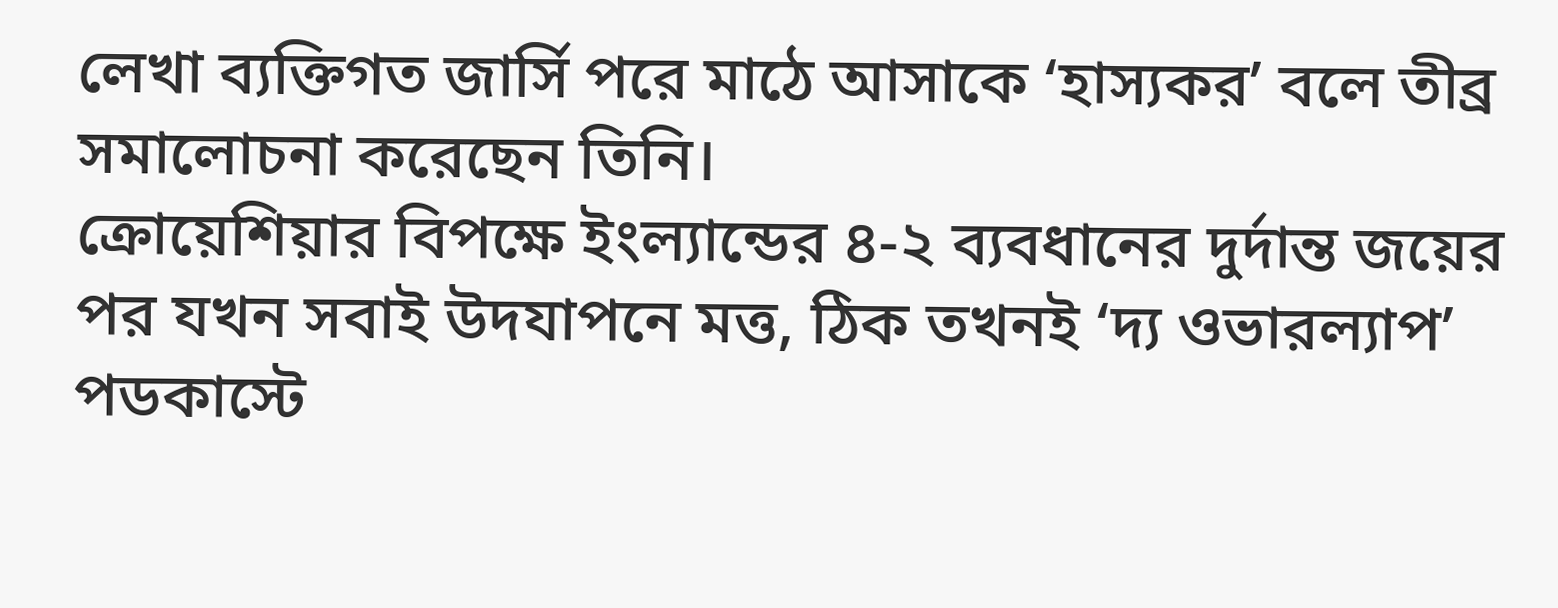লেখা ব্যক্তিগত জার্সি পরে মাঠে আসাকে ‘হাস্যকর’ বলে তীব্র সমালোচনা করেছেন তিনি।
ক্রোয়েশিয়ার বিপক্ষে ইংল্যান্ডের ৪-২ ব্যবধানের দুর্দান্ত জয়ের পর যখন সবাই উদযাপনে মত্ত, ঠিক তখনই ‘দ্য ওভারল্যাপ’ পডকাস্টে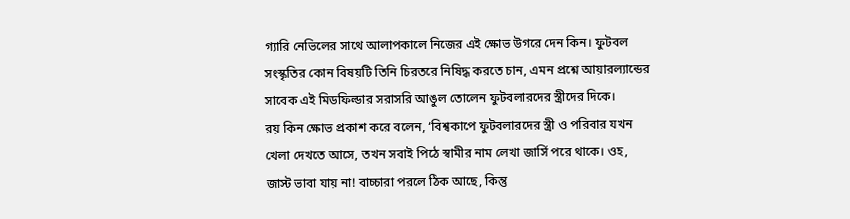গ্যারি নেভিলের সাথে আলাপকালে নিজের এই ক্ষোভ উগরে দেন কিন। ফুটবল সংস্কৃতির কোন বিষয়টি তিনি চিরতরে নিষিদ্ধ করতে চান, এমন প্রশ্নে আয়ারল্যান্ডের সাবেক এই মিডফিল্ডার সরাসরি আঙুল তোলেন ফুটবলারদের স্ত্রীদের দিকে।
রয় কিন ক্ষোভ প্রকাশ করে বলেন, ‘বিশ্বকাপে ফুটবলারদের স্ত্রী ও পরিবার যখন খেলা দেখতে আসে, তখন সবাই পিঠে স্বামীর নাম লেখা জার্সি পরে থাকে। ওহ, জাস্ট ভাবা যায় না! বাচ্চারা পরলে ঠিক আছে, কিন্তু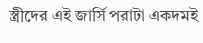স্ত্রীদের এই জার্সি পরাটা একদমই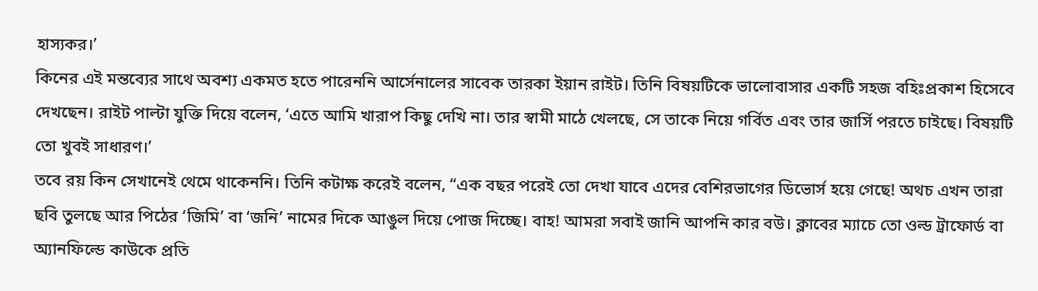হাস্যকর।’
কিনের এই মন্তব্যের সাথে অবশ্য একমত হতে পারেননি আর্সেনালের সাবেক তারকা ইয়ান রাইট। তিনি বিষয়টিকে ভালোবাসার একটি সহজ বহিঃপ্রকাশ হিসেবে দেখছেন। রাইট পাল্টা যুক্তি দিয়ে বলেন, ‘এতে আমি খারাপ কিছু দেখি না। তার স্বামী মাঠে খেলছে, সে তাকে নিয়ে গর্বিত এবং তার জার্সি পরতে চাইছে। বিষয়টি তো খুবই সাধারণ।’
তবে রয় কিন সেখানেই থেমে থাকেননি। তিনি কটাক্ষ করেই বলেন, “এক বছর পরেই তো দেখা যাবে এদের বেশিরভাগের ডিভোর্স হয়ে গেছে! অথচ এখন তারা ছবি তুলছে আর পিঠের ‘জিমি’ বা ‘জনি’ নামের দিকে আঙুল দিয়ে পোজ দিচ্ছে। বাহ! আমরা সবাই জানি আপনি কার বউ। ক্লাবের ম্যাচে তো ওল্ড ট্রাফোর্ড বা অ্যানফিল্ডে কাউকে প্রতি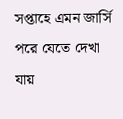সপ্তাহে এমন জার্সি পরে যেতে দেখা যায়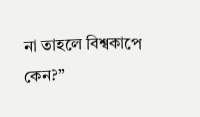না তাহলে বিশ্বকাপে কেন?”